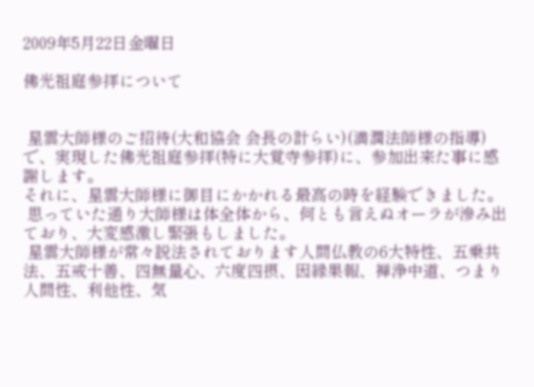2009年5月22日金曜日

佛光祖庭参拝について


 星雲大師様のご招待(大和協会 会長の計らい)(満潤法師様の指導)で、実現した佛光祖庭参拝(特に大覚寺参拝)に、参加出来た事に感謝します。
それに、星雲大師様に御目にかかれる最高の時を経験できました。
 思っていた通り大師様は体全体から、何とも言えぬオーラが滲み出ており、大変感激し緊張もしました。
 星雲大師様が常々説法されております人間仏教の6大特性、五乗共法、五戒十善、四無量心、六度四摂、因縁果報、禅浄中道、つまり人間性、利他性、気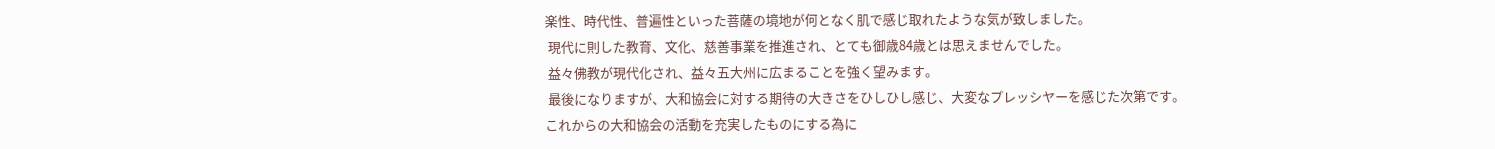楽性、時代性、普遍性といった菩薩の境地が何となく肌で感じ取れたような気が致しました。
 現代に則した教育、文化、慈善事業を推進され、とても御歳84歳とは思えませんでした。
 益々佛教が現代化され、益々五大州に広まることを強く望みます。
 最後になりますが、大和協会に対する期待の大きさをひしひし感じ、大変なプレッシヤーを感じた次第です。
これからの大和協会の活動を充実したものにする為に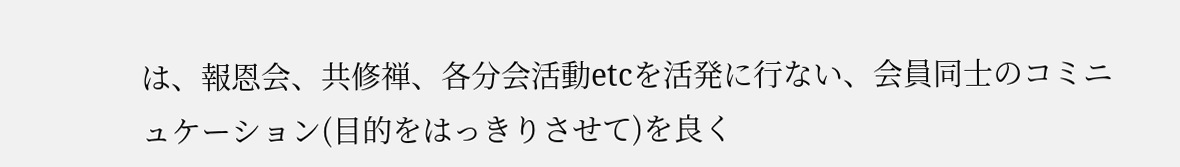は、報恩会、共修禅、各分会活動etcを活発に行ない、会員同士のコミニュケーション(目的をはっきりさせて)を良く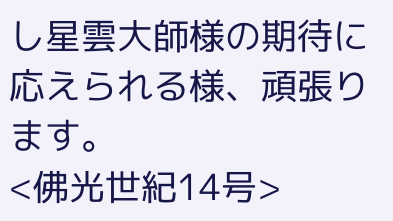し星雲大師様の期待に応えられる様、頑張ります。
<佛光世紀14号>